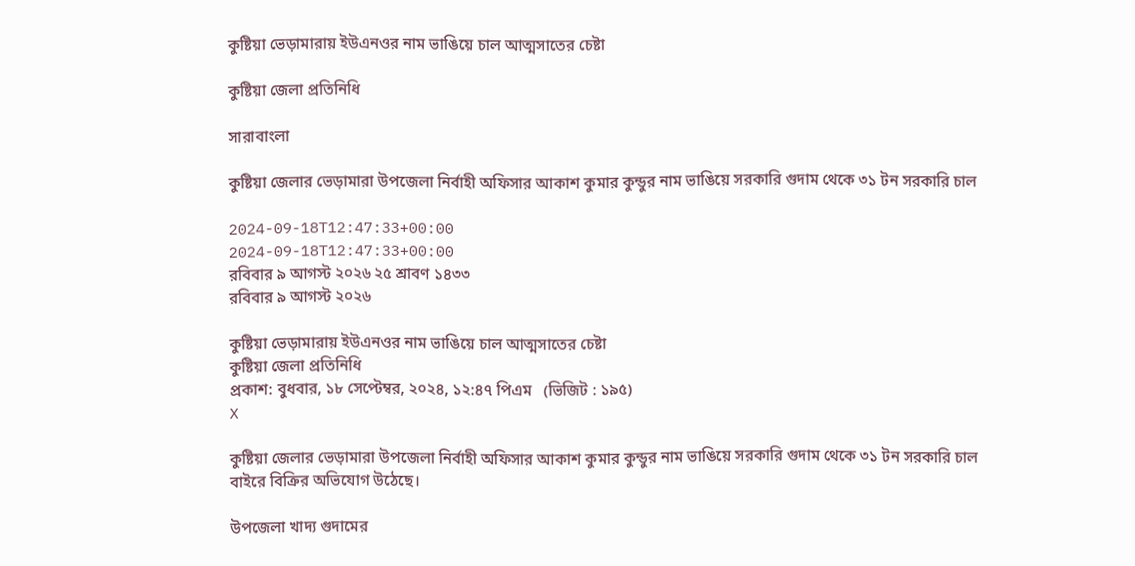কুষ্টিয়া ভেড়ামারায় ইউএনওর নাম ভাঙিয়ে চাল আত্মসাতের চেষ্টা

কুষ্টিয়া জেলা প্রতিনিধি

সারাবাংলা

কুষ্টিয়া জেলার ভেড়ামারা উপজেলা নির্বাহী অফিসার আকাশ কুমার কুন্ডুর নাম ভাঙিয়ে সরকারি গুদাম থেকে ৩১ টন সরকারি চাল

2024-09-18T12:47:33+00:00
2024-09-18T12:47:33+00:00
রবিবার ৯ আগস্ট ২০২৬ ২৫ শ্রাবণ ১৪৩৩
রবিবার ৯ আগস্ট ২০২৬

কুষ্টিয়া ভেড়ামারায় ইউএনওর নাম ভাঙিয়ে চাল আত্মসাতের চেষ্টা
কুষ্টিয়া জেলা প্রতিনিধি
প্রকাশ: বুধবার, ১৮ সেপ্টেম্বর, ২০২৪, ১২:৪৭ পিএম   (ভিজিট : ১৯৫)
X

কুষ্টিয়া জেলার ভেড়ামারা উপজেলা নির্বাহী অফিসার আকাশ কুমার কুন্ডুর নাম ভাঙিয়ে সরকারি গুদাম থেকে ৩১ টন সরকারি চাল বাইরে বিক্রির অভিযোগ উঠেছে।

উপজেলা খাদ্য গুদামের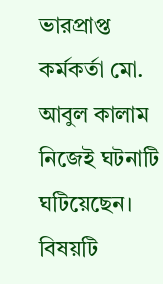ভারপ্রাপ্ত কর্মকর্তা মো. আবুল কালাম নিজেই ঘটনাটি ঘটিয়েছেন। বিষয়টি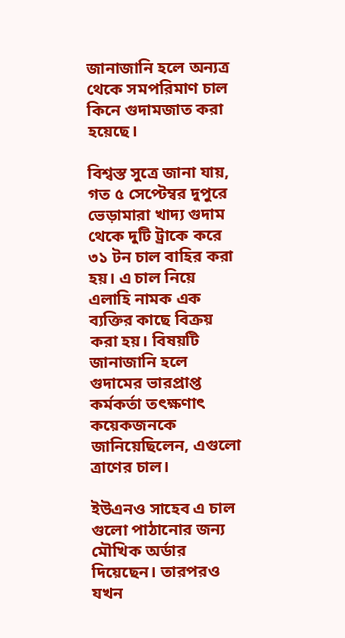জানাজানি হলে অন্যত্র থেকে সমপরিমাণ চাল কিনে গুদামজাত করা হয়েছে।

বিশ্বস্ত সুত্রে জানা যায়, গত ৫ সেপ্টেম্বর দুপুরে ভেড়ামারা খাদ্য গুদাম থেকে দুটি ট্রাকে করে ৩১ টন চাল বাহির করা হয়। এ চাল নিয়ে এলাহি নামক এক ব্যক্তির কাছে বিক্রয় করা হয়। বিষয়টি জানাজানি হলে গুদামের ভারপ্রাপ্ত কর্মকর্তা তৎক্ষণাৎ কয়েকজনকে জানিয়েছিলেন, এগুলো ত্রাণের চাল।

ইউএনও সাহেব এ চাল গুলো পাঠানোর জন্য মৌখিক অর্ডার দিয়েছেন। তারপরও যখন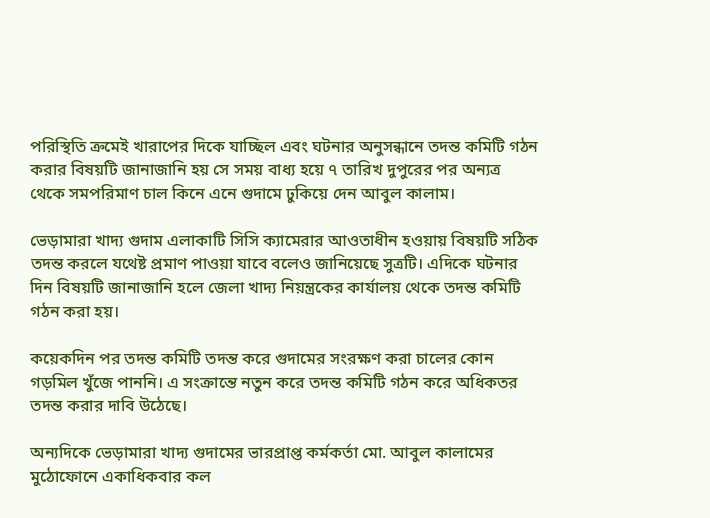পরিস্থিতি ক্রমেই খারাপের দিকে যাচ্ছিল এবং ঘটনার অনুসন্ধানে তদন্ত কমিটি গঠন করার বিষয়টি জানাজানি হয় সে সময় বাধ্য হয়ে ৭ তারিখ দুপুরের পর অন্যত্র থেকে সমপরিমাণ চাল কিনে এনে গুদামে ঢুকিয়ে দেন আবুল কালাম।

ভেড়ামারা খাদ্য গুদাম এলাকাটি সিসি ক্যামেরার আওতাধীন হওয়ায় বিষয়টি সঠিক তদন্ত করলে যথেষ্ট প্রমাণ পাওয়া যাবে বলেও জানিয়েছে সুত্রটি। এদিকে ঘটনার দিন বিষয়টি জানাজানি হলে জেলা খাদ্য নিয়ন্ত্রকের কার্যালয় থেকে তদন্ত কমিটি গঠন করা হয়।

কয়েকদিন পর তদন্ত কমিটি তদন্ত করে গুদামের সংরক্ষণ করা চালের কোন গড়মিল খুঁজে পাননি। এ সংক্রান্তে নতুন করে তদন্ত কমিটি গঠন করে অধিকতর তদন্ত করার দাবি উঠেছে।

অন্যদিকে ভেড়ামারা খাদ্য গুদামের ভারপ্রাপ্ত কর্মকর্তা মো. আবুল কালামের মুঠোফোনে একাধিকবার কল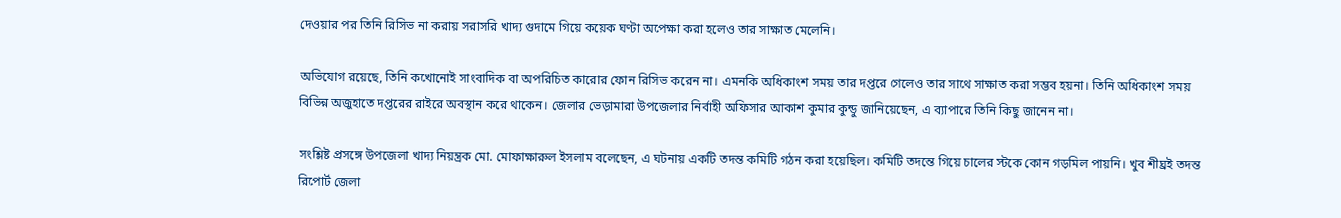দেওয়ার পর তিনি রিসিভ না করায় সরাসরি খাদ্য গুদামে গিয়ে কয়েক ঘণ্টা অপেক্ষা করা হলেও তার সাক্ষাত মেলেনি।

অভিযোগ রয়েছে, তিনি কখোনোই সাংবাদিক বা অপরিচিত কারোর ফোন রিসিভ করেন না। এমনকি অধিকাংশ সময় তার দপ্তরে গেলেও তার সাথে সাক্ষাত করা সম্ভব হয়না। তিনি অধিকাংশ সময় বিভিন্ন অজুহাতে দপ্তরের রাইরে অবস্থান করে থাকেন। জেলার ভেড়ামারা উপজেলার নির্বাহী অফিসার আকাশ কুমার কুন্ডু জানিয়েছেন, এ ব্যাপারে তিনি কিছু জানেন না।

সংশ্লিষ্ট প্রসঙ্গে উপজেলা খাদ্য নিয়ন্ত্রক মো. মোফাক্ষারুল ইসলাম বলেছেন, এ ঘটনায় একটি তদন্ত কমিটি গঠন করা হয়েছিল। কমিটি তদন্তে গিয়ে চালের স্টকে কোন গড়মিল পায়নি। খুব শীঘ্রই তদন্ত রিপোর্ট জেলা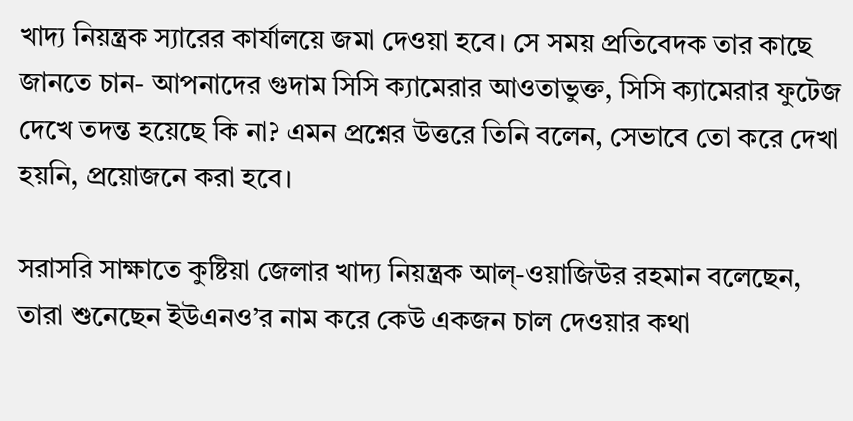খাদ্য নিয়ন্ত্রক স্যারের কার্যালয়ে জমা দেওয়া হবে। সে সময় প্রতিবেদক তার কাছে জানতে চান- আপনাদের গুদাম সিসি ক্যামেরার আওতাভুক্ত, সিসি ক্যামেরার ফুটেজ দেখে তদন্ত হয়েছে কি না? এমন প্রশ্নের উত্তরে তিনি বলেন, সেভাবে তো করে দেখা হয়নি, প্রয়োজনে করা হবে।

সরাসরি সাক্ষাতে কুষ্টিয়া জেলার খাদ্য নিয়ন্ত্রক আল্-ওয়াজিউর রহমান বলেছেন, তারা শুনেছেন ইউএনও’র নাম করে কেউ একজন চাল দেওয়ার কথা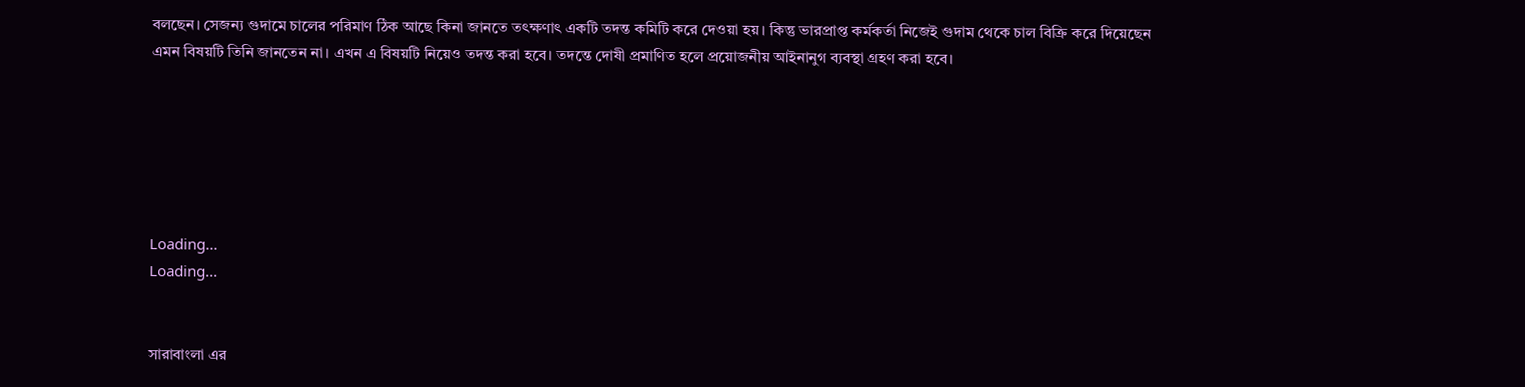বলছেন। সেজন্য গুদামে চালের পরিমাণ ঠিক আছে কিনা জানতে তৎক্ষণাৎ একটি তদন্ত কমিটি করে দেওয়া হয়। কিন্তু ভারপ্রাপ্ত কর্মকর্তা নিজেই গুদাম থেকে চাল বিক্রি করে দিয়েছেন এমন বিষয়টি তিনি জানতেন না। এখন এ বিষয়টি নিয়েও তদন্ত করা হবে। তদন্তে দোষী প্রমাণিত হলে প্রয়োজনীয় আইনানুগ ব্যবস্থা গ্রহণ করা হবে।






Loading...
Loading...


সারাবাংলা এর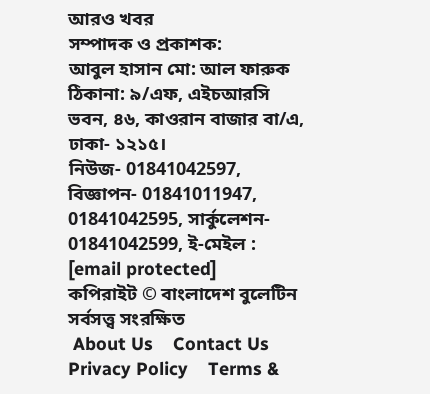আরও খবর
সম্পাদক ও প্রকাশক:
আবুল হাসান মো: আল ফারুক
ঠিকানা: ৯/এফ, এইচআরসি ভবন, ৪৬, কাওরান বাজার বা/এ, ঢাকা- ১২১৫।
নিউজ- 01841042597, বিজ্ঞাপন- 01841011947, 01841042595, সার্কুলেশন- 01841042599, ই-মেইল : [email protected]
কপিরাইট © বাংলাদেশ বুলেটিন সর্বসত্ত্ব সংরক্ষিত
 About Us    Contact Us    Privacy Policy    Terms &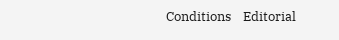Conditions    Editorial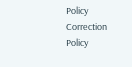Policy    Correction Policy